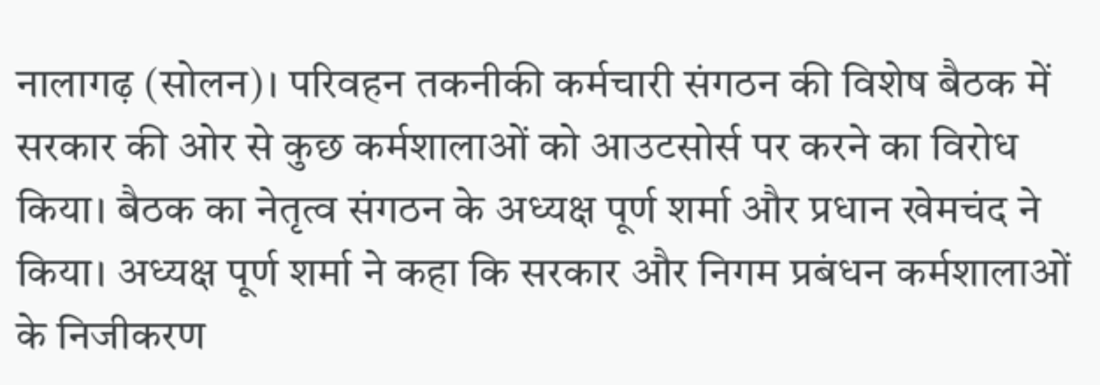नालागढ़ (सोलन)। परिवहन तकनीकी कर्मचारी संगठन की विशेष बैठक में सरकार की ओर से कुछ कर्मशालाओं को आउटसोर्स पर करने का विरोध किया। बैठक का नेतृत्व संगठन के अध्यक्ष पूर्ण शर्मा और प्रधान खेमचंद ने किया। अध्यक्ष पूर्ण शर्मा ने कहा कि सरकार और निगम प्रबंधन कर्मशालाओं के निजीकरण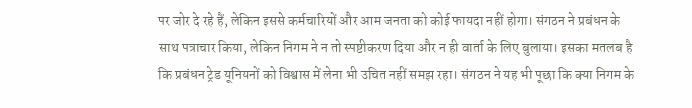पर जोर दे रहे हैं, लेकिन इससे कर्मचारियों और आम जनता को कोई फायदा नहीं होगा। संगठन ने प्रबंधन के साथ पत्राचार किया, लेकिन निगम ने न तो स्पष्टीकरण दिया और न ही वार्ता के लिए बुलाया। इसका मतलब है कि प्रबंधन ट्रेड यूनियनों को विश्वास में लेना भी उचित नहीं समझ रहा। संगठन ने यह भी पूछा कि क्या निगम के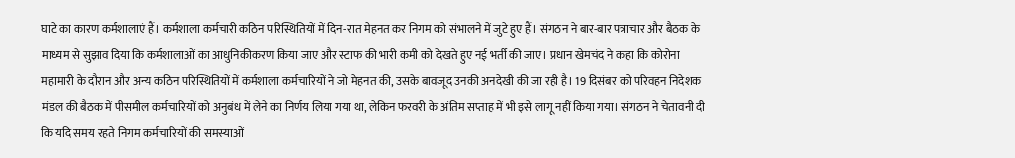घाटे का कारण कर्मशालाएं हैं। कर्मशाला कर्मचारी कठिन परिस्थितियों में दिन-रात मेहनत कर निगम को संभालने में जुटे हुए हैं। संगठन ने बार-बार पत्राचार और बैठक के माध्यम से सुझाव दिया कि कर्मशालाओं का आधुनिकीकरण किया जाए और स्टाफ की भारी कमी को देखते हुए नई भर्ती की जाए। प्रधान खेमचंद ने कहा कि कोरोना महामारी के दौरान और अन्य कठिन परिस्थितियों में कर्मशाला कर्मचारियों ने जो मेहनत की, उसके बावजूद उनकी अनदेखी की जा रही है। 19 दिसंबर को परिवहन निदेशक मंडल की बैठक में पीसमील कर्मचारियों को अनुबंध में लेने का निर्णय लिया गया था, लेकिन फरवरी के अंतिम सप्ताह में भी इसे लागू नहीं किया गया। संगठन ने चेतावनी दी कि यदि समय रहते निगम कर्मचारियों की समस्याओं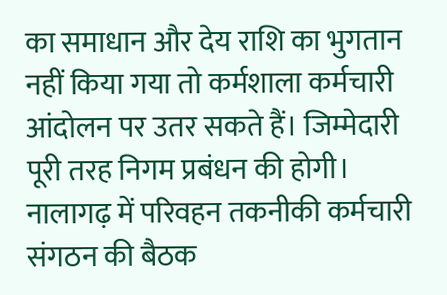का समाधान और देय राशि का भुगतान नहीं किया गया तो कर्मशाला कर्मचारी आंदोलन पर उतर सकते हैं। जिम्मेदारी पूरी तरह निगम प्रबंधन की होगी।
नालागढ़ में परिवहन तकनीकी कर्मचारी संगठन की बैठक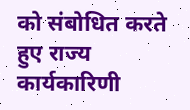को संबोधित करते हुए राज्य कार्यकारिणी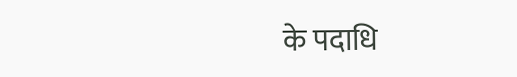के पदाधि